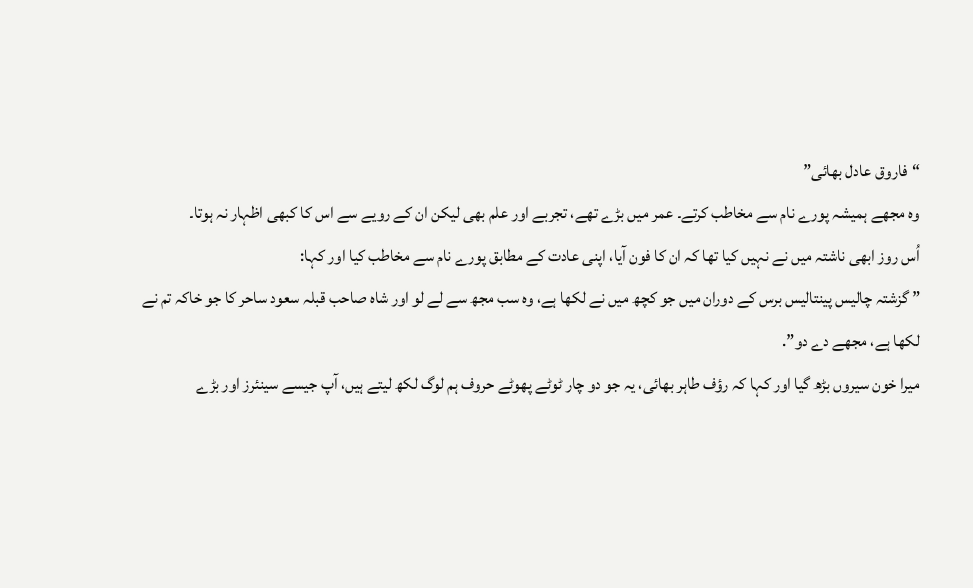“فاروق عادل بھائی”
وہ مجھے ہمیشہ پورے نام سے مخاطب کرتے۔ عمر میں بڑے تھے، تجربے اور علم بھی لیکن ان کے رویے سے اس کا کبھی اظہار نہ ہوتا۔
اُس روز ابھی ناشتہ میں نے نہیں کیا تھا کہ ان کا فون آیا، اپنی عادت کے مطابق پورے نام سے مخاطب کیا اور کہا:
” گزشتہ چالیس پینتالیس برس کے دوران میں جو کچھ میں نے لکھا ہے، وہ سب مجھ سے لے لو اور شاہ صاحب قبلہ سعود ساحر کا جو خاکہ تم نے لکھا ہے، مجھے دے دو”.
میرا خون سیروں بڑھ گیا اور کہا کہ رؤف طاہر بھائی، یہ جو دو چار ٹوٹے پھوٹے حروف ہم لوگ لکھ لیتے ہیں، آپ جیسے سینئرز اور بڑے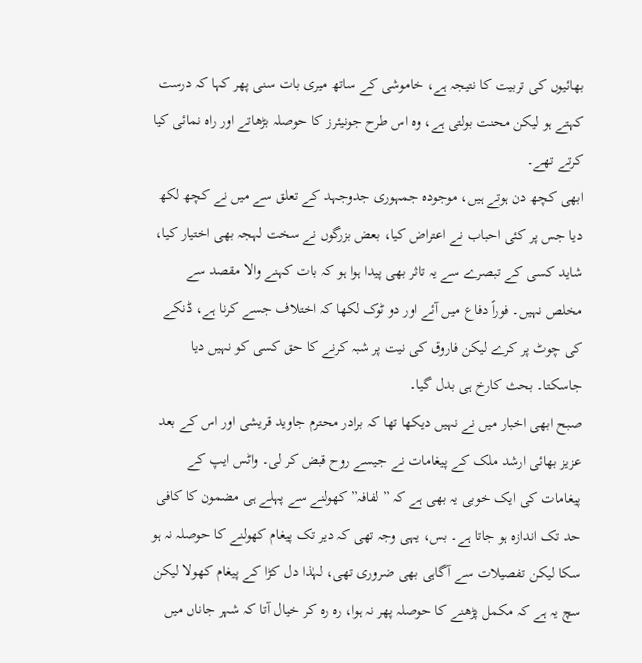بھائیوں کی تربیت کا نتیجہ ہے، خاموشی کے ساتھ میری بات سنی پھر کہا کہ درست کہتے ہو لیکن محنت بولتی ہے، وہ اس طرح جونیئرز کا حوصلہ بڑھاتے اور راہ نمائی کیا کرتے تھے۔
ابھی کچھ دن ہوتے ہیں، موجودہ جمہوری جدوجہد کے تعلق سے میں نے کچھ لکھ دیا جس پر کئی احباب نے اعتراض کیا، بعض بزرگوں نے سخت لہجہ بھی اختیار کیا، شاید کسی کے تبصرے سے یہ تاثر بھی پیدا ہوا ہو کہ بات کہنے والا مقصد سے مخلص نہیں۔ فوراً دفاع میں آئے اور دو ٹوک لکھا کہ اختلاف جسے کرنا ہے، ڈنکے کی چوٹ پر کرے لیکن فاروق کی نیت پر شبہ کرنے کا حق کسی کو نہیں دیا جاسکتا۔ بحث کارخ ہی بدل گیا۔
صبح ابھی اخبار میں نے نہیں دیکھا تھا کہ برادر محترم جاوید قریشی اور اس کے بعد عزیز بھائی ارشد ملک کے پیغامات نے جیسے روح قبض کر لی۔ واٹس ایپ کے پیغامات کی ایک خوبی یہ بھی ہے کہ ” لفافہ” کھولنے سے پہلے ہی مضمون کا کافی حد تک اندازہ ہو جاتا ہے۔ بس، یہی وجہ تھی کہ دیر تک پیغام کھولنے کا حوصلہ نہ ہو سکا لیکن تفصیلات سے آگاہی بھی ضروری تھی، لہٰذا دل کڑا کے پیغام کھولا لیکن سچ یہ ہے کہ مکمل پڑھنے کا حوصلہ پھر نہ ہوا، رہ رہ کر خیال آتا کہ شہر جاناں میں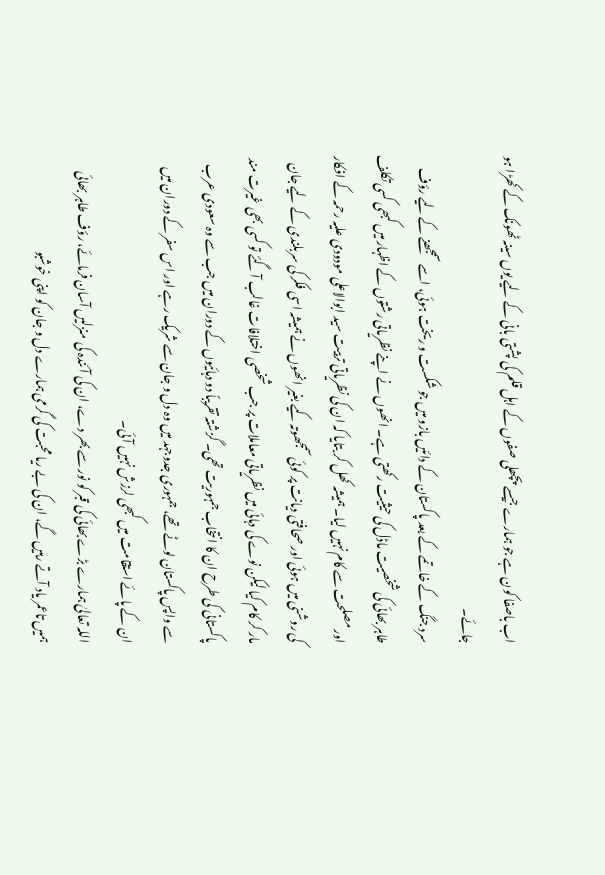اب باصفا کون ہے جو ہمارے جیسے پچھلی صفوں کے اہل قلم کی پشتی بانی کے لیے یوں سینہ ٹھونک کے کھڑا ہو جائے۔
سرد جنگ کے خاتمے کے بعد پاکستان کے دائیں بازو میں جو شکست و ریخت ہوئی، اسے سمجھنے کے لیے رؤف طاہر بھائی کی شخصیت ماڈل کی حیثیت رکھتی ہے۔ انھوں نے اپنے نظریاتی رشتوں کے اظہار میں کبھی کسی تکلف اور مصلحت سے کام نہیں لیا۔ ہمیشہ کھل کر بتایا کہ ان کی نظریاتی تربیت سید ابوالاعلی مودودی علیہ رحمہ کے افکار کی روشنی میں ہوئی اور صحافتی دیانت پر کوئی سمجھوتہ کیے بغیر انھوں نے ہمیشہ اسی فکر کی سربلندی کے لیے جان مار کر کام کیا لیکن نوے کی دہائی میں نظریاتی معاملات پر جب شخصی اختلافات غالب آ گئے تو کسی بھی غیرت مند پاکستانی کی طرح ان کا انتخاب جمہوریت تھی۔ گزشتہ تقریباً دو دہائیوں کے دوران میں جب سے وہ سعودی عرب سے واپس پاکستان لوٹے تھے، جمہوری جدوجہد میں وہ دل و جان سے شریک رہے اور اس سفر کے دوران میں ان کے پائے استقامت میں کبھی لرزش نہیں آئی۔
اللہ تعالیٰ ہمارے بڑے بھائی کی قبر کو نور سے بھر دے، ان کی آئندہ کی منزلیں آسان فرمائے، رؤف طاہر بھائی ہمیں تاعمر یاد آتے رہیں گے، ان کی بے ریا محبت کی گرمی ہمارے دل و جان کو اپنی خوشبو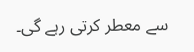سے معطر کرتی رہے گی۔